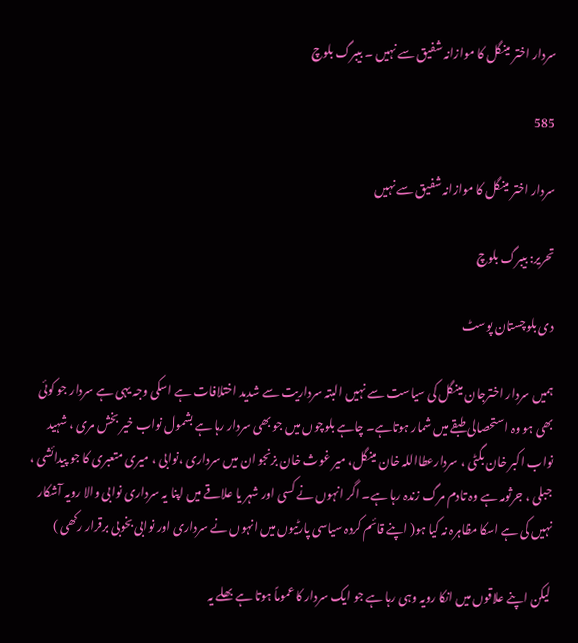سردار اختر مینگل کا موازانہ شفیق سے نہیں ۔ بیبرگ بلوچ

585

سردار اختر مینگل کا موازانہ شفیق سے نہیں

تحریر: بیبرگ بلوچ

دی بلوچستان پوسٹ

ہمیں سردار اخترجان مینگل کی سیاست سے نہیں البتہ سرداریت سے شدید اختلافات ہے اسکی وجہ یہی ہے سردار جو کوئی بھی ہو وہ استحصالی طبقے میں شمار ہوتاہے۔ چاہے بلوچوں میں جو بھی سردار رہا ہے بشمول نواب خیر بخش مری ، شہید نواب اکبر خان بگٹی ، سردارعطااللہ خان مینگل، میر غوث خان بزنجو ان میں سرداری ،نوابی ، میری متعبری کا جو پیدائشی ، جبلی ، جرثومہ ہے وہ تادم مرگ زندہ رہا ہے۔ اگر انہوں نے کسی اور شہر یا علاقے میں اپنا یہ سرداری نوابی والا رویہ آشکار نہیں کی ہے اسکا مظاہرہ نہ کیا ہو( اپنے قائم کردہ سیاسی پارٹیوں میں انہوں نے سرداری اور نوابی بخوبی برقرار رکھی )

لیکن اپنے علاقوں میں انکا رویہ وہی رہا ہے جو ایک سردار کا عموماً ہوتا ہے بھلے یہ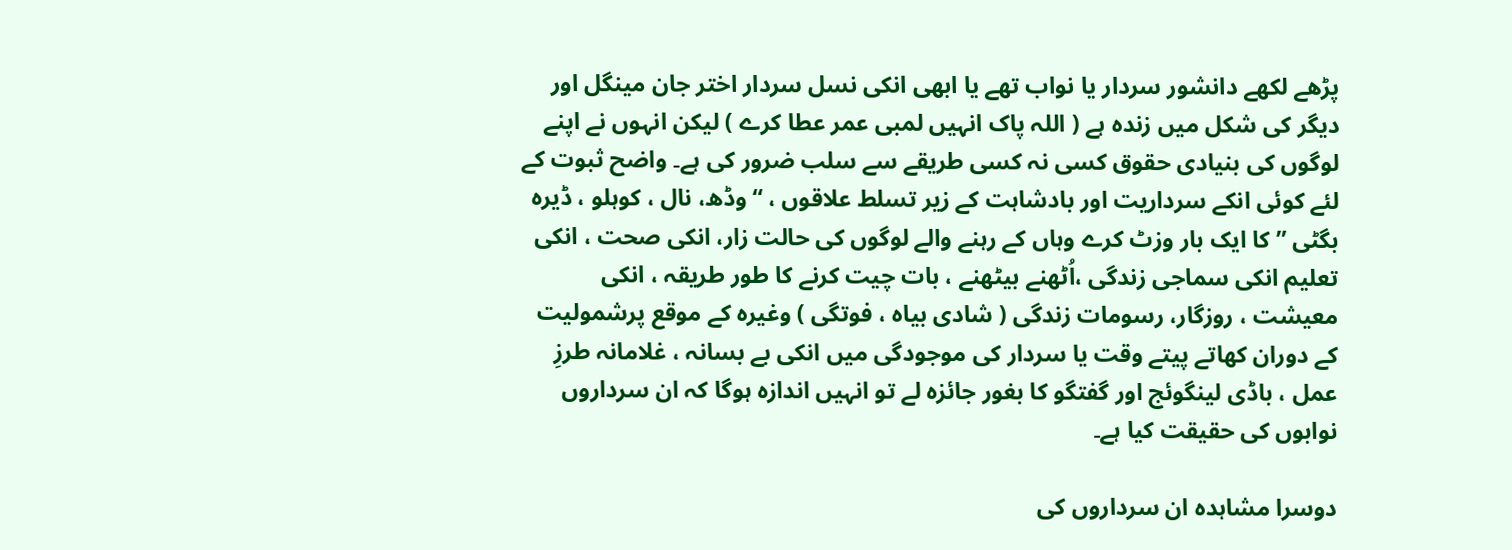پڑھے لکھے دانشور سردار یا نواب تھے یا ابھی انکی نسل سردار اختر جان مینگل اور دیگر کی شکل میں زندہ ہے ( اللہ پاک انہیں لمبی عمر عطا کرے ) لیکن انہوں نے اپنے لوگوں کی بنیادی حقوق کسی نہ کسی طریقے سے سلب ضرور کی ہے۔ واضح ثبوت کے لئے کوئی انکے سرداریت اور بادشاہت کے زیر تسلط علاقوں ، “وڈھ، نال ، کوہلو ، ڈیرہ بگٹی ” کا ایک بار وزٹ کرے وہاں کے رہنے والے لوگوں کی حالت زار، انکی صحت ، انکی تعلیم انکی سماجی زندگی ،اُٹھنے بیٹھنے ، بات چیت کرنے کا طور طریقہ ، انکی معیشت ، روزگار، رسومات زندگی ( شادی بیاہ ، فوتگی ) وغیرہ کے موقع پرشمولیت کے دوران کھاتے پیتے وقت یا سردار کی موجودگی میں انکی بے بسانہ ، غلامانہ طرزِ عمل ، باڈی لینگوئج اور گفتگو کا بغور جائزہ لے تو انہیں اندازہ ہوگا کہ ان سرداروں نوابوں کی حقیقت کیا ہے۔

دوسرا مشاہدہ ان سرداروں کی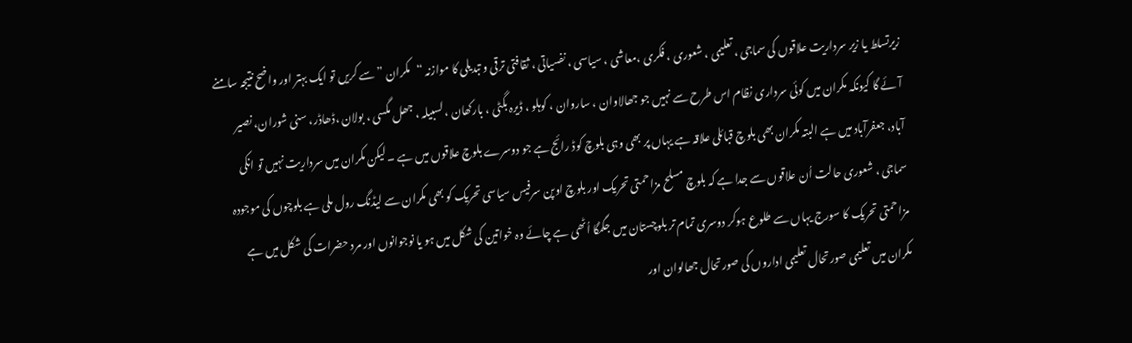زیرتسلط یا زیر سرداریت علاقوں کی سماجی ، تعلیمی ، شعوری ، فکری ،معاشی ، سیاسی ، نفسیاتی ، ثقافتی ترقی و تبدیلی کا موازنہ “مکران ” سے کریں تو ایک بہتر اور واضح نتیجہ سامنے آئے گا کیونکہ مکران میں کوئی سرداری نظام اس طرح سے نہیں جو جھالاوان ، ساروان ، کوہلو ، ڈیرہ بگٹی ، بارکھان ، لسبیلہ ، جھل مگسی ، بولان ،ڈھاڈر، سنی شوران، نصیر آباد، جعفرآباد میں ہے البتہ مکران بھی بلوچ قبائلی علاقہ ہے یہاں پر بھی وہی بلوچ کوڈ رائج ہے جو دوسرے بلوچ علاقوں میں ہے ۔ لیکن مکران میں سرداریت نہیں تو انکی سماجی ، شعوری حالت اُن علاقوں سے جدا ہے کہ بلوچ مسلح مزاحمتی تحریک اور بلوچ اوپن سرفیس سیاسی تحریک کو بھی مکران سے لیڈنگ رول ملی ہے بلوچوں کی موجودہ مزاحمتی تحریک کا سورج یہاں سے طلوع ہوکر دوسری تمام تر بلوچستان میں جگمگا اُٹھی ہے چائے وہ خواتین کی شکل میں ہو یا نوجوانوں اور مرد حضرات کی شکل میں ہے مکران میں تعلیمی صورتحال تعلیمی اداروں کی صورتحال جھالوان اور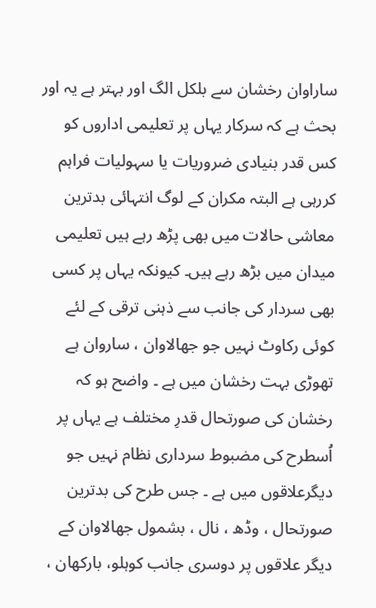ساراوان رخشان سے بلکل الگ اور بہتر ہے یہ اور بحث ہے کہ سرکار یہاں پر تعلیمی اداروں کو کس قدر بنیادی ضروریات یا سہولیات فراہم کررہی ہے البتہ مکران کے لوگ انتہائی بدترین معاشی حالات میں بھی پڑھ رہے ہیں تعلیمی میدان میں بڑھ رہے ہیں۔ کیونکہ یہاں پر کسی بھی سردار کی جانب سے ذہنی ترقی کے لئے کوئی رکاوٹ نہیں جو جھالاوان ، ساروان ہے تھوڑی بہت رخشان میں ہے ۔ واضح ہو کہ رخشان کی صورتحال قدرِ مختلف ہے یہاں پر اُسطرح کی مضبوط سرداری نظام نہیں جو دیگرعلاقوں میں ہے ۔ جس طرح کی بدترین صورتحال ، وڈھ ، نال ، بشمول جھالاوان کے دیگر علاقوں پر دوسری جانب کوہلو، بارکھان ،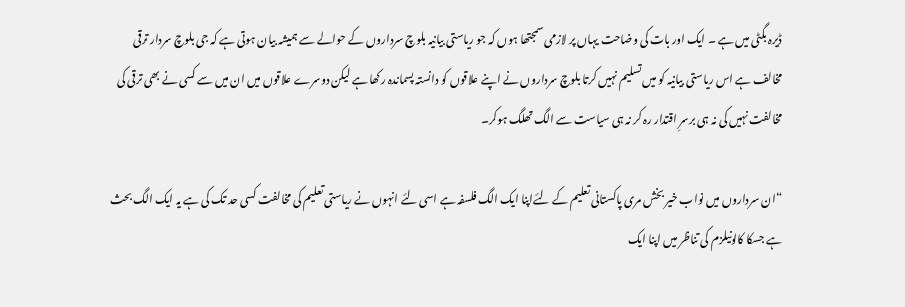ڈیرہ بگٹی میں ہے ۔ ایک اور بات کی وضاحت یہاں پر لازمی سمجتھا ہوں کہ جو ریاستی بیانیہ بلوچ سرداروں کے حوالے سے ہمیشہ بیان ہوتی ہے کہ جی بلوچ سردار ترقی مخالف ہے اس ریاستی بیانیہ کو میں تسلیم نہیں کرتا بلوچ سرداروں نے اپنے علاقوں کو دانستہ پسماندہ رکھا ہے لیکن دوسرے علاقوں میں ان میں سے کسی نے بھی ترقی کی مخالفت نہیں کی نہ ہی برسرِ اقتدار رہ کر نہ ہی سیاست سے الگ تھلگ ہوکر۔

“ان سرداروں میں نواب خیر بخش مری پاکستانی تعلیم کے لئےاپنا ایک الگ فلسفہ ہے اسی لئے انہوں نے ریاستی تعلیم کی مخالفت کسی حد تک کی ہے یہ ایک الگ بحث ہے جسکا کالونیلزم کی تناظر میں اپنا ایک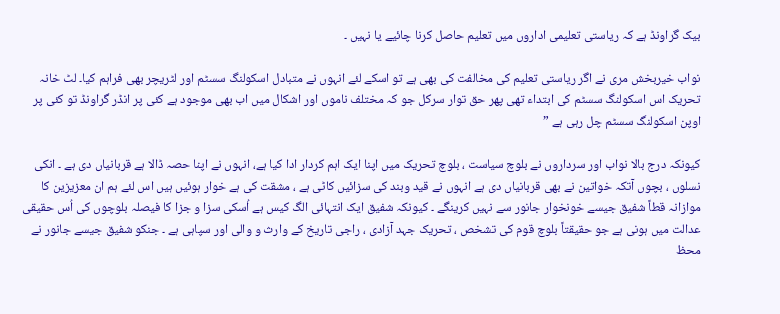بیک گراونڈ ہے کہ ریاستی تعلیمی اداروں میں تعلیم حاصل کرنا چائیے یا نہیں ۔

نواب خیربخش مری نے اگر ریاستی تعلیم کی مخالفت کی بھی ہے تو اسکے لئے انہوں نے متبادل اسکولنگ سسٹم اور لٹریچر بھی فراہم کیا۔ لٹ خانہ تحریک اس اسکولنگ سسٹم کی ابتداء تھی پھر حق توار سرکل جو کہ مختلف ناموں اور اشکال میں اب بھی موجود ہے کئی پر انڈر گراونڈ تو کئی پر اوپن اسکولنگ سسٹم چل رہی ہے ”

کیونکہ درج بالا نواب اور سرداروں نے بلوچ سیاست ، بلوچ تحریک میں اپنا ایک اہم کردار ادا کیا ہے، انہوں نے اپنا حصہ ڈالا ہے قربانیاں دی ہے ۔ انکی نسلوں ، بچوں آتکہ خواتین نے بھی قربانیاں دی ہے انہوں نے قید وبند کی سزائیں کاٹی ہے ، مشقت کی ہے خوار ہوئیں ہیں اس لئے ہم ان معزیزین کا موازانہ قطاً شفیق جیسے خونخوار جانور سے نہیں کرینگے ۔ کیونکہ شفیق ایک انتہائی الگ کیس ہے اُسکی سزا و جزا کا فیصلہ بلوچوں کی اُس حقیقی عدالت میں ہونی ہے جو حقیقتاً بلوچ قوم کی تشخص ، تحریک جہد آزادی ، راجی تاریخ کے وارث و والی اور سپاہی ہے ۔ جنکو شفیق جیسے جانور نے محظ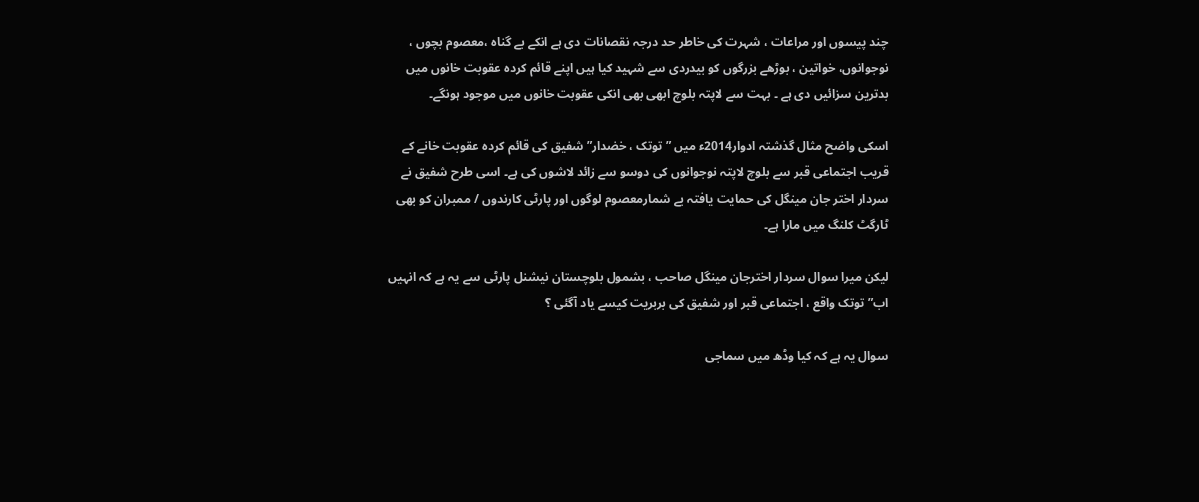چند پیسوں اور مراعات ، شہرت کی خاطر حد درجہ نقصانات دی ہے انکے بے گناہ ،معصوم بچوں ، نوجوانوں، خواتین ، بوڑھے بزرگوں کو بیدردی سے شہید کیا ہیں اپنے قائم کردہ عقوبت خانوں میں بدترین سزائیں دی ہے ۔ بہت سے لاپتہ بلوچ ابھی بھی انکی عقوبت خانوں میں موجود ہونگے۔

اسکی واضح مثال گذشتہ ادوار2014ء میں ” توتک ، خضدار” شفیق کی قائم کردہ عقوبت خانے کے قریب اجتماعی قبر سے بلوچ لاپتہ نوجوانوں کی دوسو سے زائد لاشوں کی ہے۔ اسی طرح شفیق نے سردار اختر جان مینگل کی حمایت یافتہ بے شمارمعصوم لوگوں اور پارٹی کارندوں / ممبران کو بھی ٹارگٹ کلنگ میں مارا ہے۔

لیکن میرا سوال سردار اخترجان مینگل صاحب ، بشمول بلوچستان نیشنل پارٹی سے یہ ہے کہ انہیں اب” توتک واقع ، اجتماعی قبر اور شفیق کی بربریت کیسے یاد آگئی ؟

سوال یہ ہے کہ کیا وڈھ میں سماجی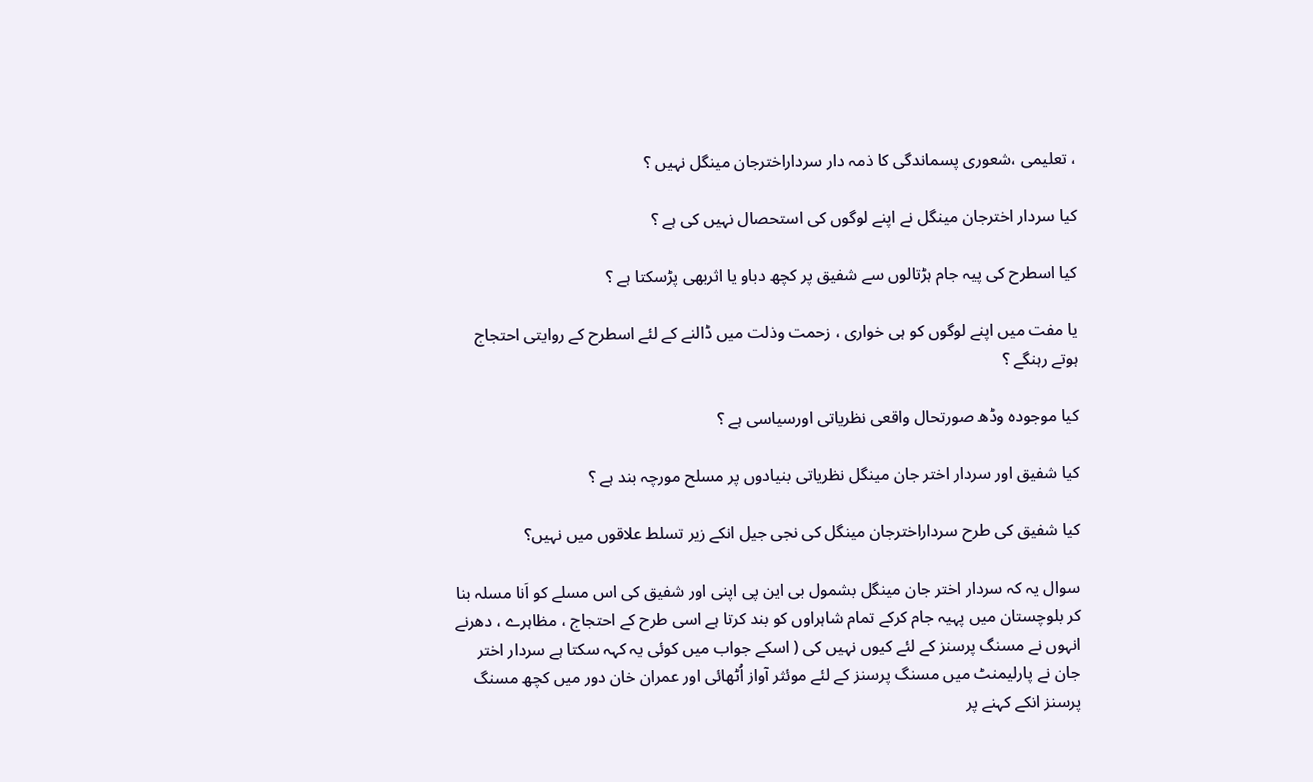، تعلیمی ،شعوری پسماندگی کا ذمہ دار سرداراخترجان مینگل نہیں ؟

کیا سردار اخترجان مینگل نے اپنے لوگوں کی استحصال نہیں کی ہے ؟

کیا اسطرح کی پیہ جام ہڑتالوں سے شفیق پر کچھ دباو یا اثربھی پڑسکتا ہے ؟

یا مفت میں اپنے لوگوں کو ہی خواری ، زحمت وذلت میں ڈالنے کے لئے اسطرح کے روایتی احتجاج ہوتے رہنگے ؟

کیا موجودہ وڈھ صورتحال واقعی نظریاتی اورسیاسی ہے ؟

کیا شفیق اور سردار اختر جان مینگل نظریاتی بنیادوں پر مسلح مورچہ بند ہے ؟

کیا شفیق کی طرح سرداراخترجان مینگل کی نجی جیل انکے زیر تسلط علاقوں میں نہیں؟

سوال یہ کہ سردار اختر جان مینگل بشمول بی این پی اپنی اور شفیق کی اس مسلے کو اَنا مسلہ بنا کر بلوچستان میں پہیہ جام کرکے تمام شاہراوں کو بند کرتا ہے اسی طرح کے احتجاج ، مظاہرے ، دھرنے انہوں نے مسنگ پرسنز کے لئے کیوں نہیں کی ( اسکے جواب میں کوئی یہ کہہ سکتا ہے سردار اختر جان نے پارلیمنٹ میں مسنگ پرسنز کے لئے موئثر آواز اُٹھائی اور عمران خان دور میں کچھ مسنگ پرسنز انکے کہنے پر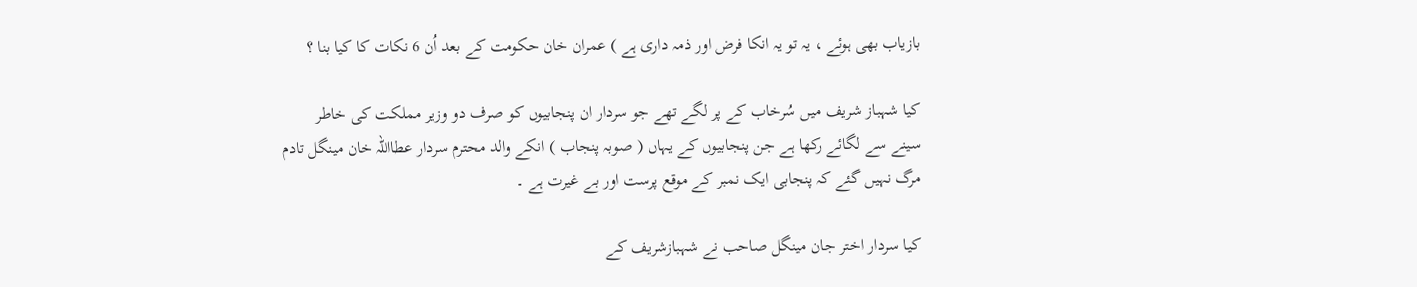بازیاب بھی ہوئے ، یہ تو یہ انکا فرض اور ذمہ داری ہے ) عمران خان حکومت کے بعد اُن 6 نکات کا کیا بنا ؟

کیا شہباز شریف میں سُرخاب کے پر لگے تھے جو سردار ان پنجابیوں کو صرف دو وزیر مملکت کی خاطر سینے سے لگائے رکھا ہے جن پنجابیوں کے یہاں ( صوبہ پنجاب ) انکے والد محترم سردار عطااللہ خان مینگل تادم مرگ نہیں گئے کہ پنجابی ایک نمبر کے موقع پرست اور بے غیرت ہے ۔

کیا سردار اختر جان مینگل صاحب نے شہبازشریف کے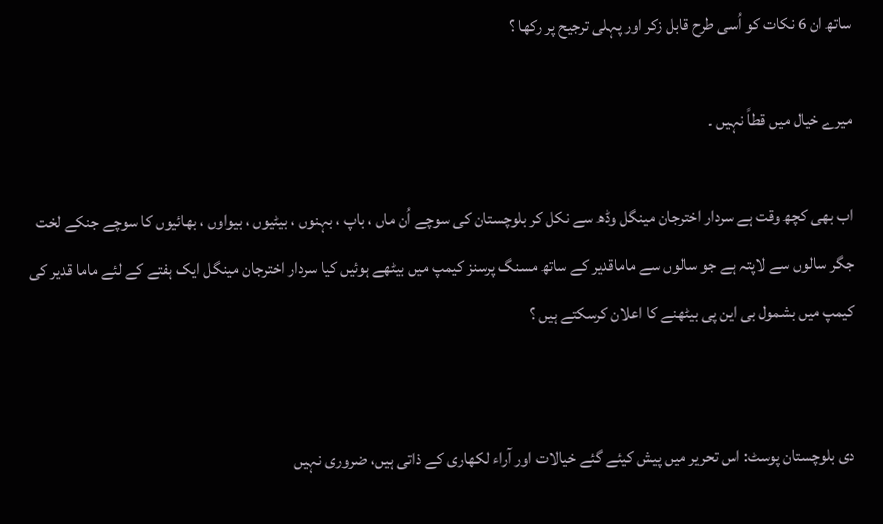ساتھ ان 6 نکات کو اُسی طرح قابل زکر اور پہلی ترجیح پر رکھا ؟

میرے خیال میں قطاً نہیں ۔

اب بھی کچھ وقت ہے سردار اخترجان مینگل وڈھ سے نکل کر بلوچستان کی سوچے اُن ماں ، باپ ، بہنوں ، بیٹیوں ، بیواوں ، بھائیوں کا سوچے جنکے لخت جگر سالوں سے لاپتہ ہے جو سالوں سے ماماقدیر کے ساتھ مسنگ پرسنز کیمپ میں بیٹھے ہوئیں کیا سردار اخترجان مینگل ایک ہفتے کے لئے ماما قدیر کی کیمپ میں بشمول بی این پی بیٹھنے کا اعلان کرسکتے ہیں ؟


دی بلوچستان پوسٹ: اس تحریر میں پیش کیئے گئے خیالات اور آراء لکھاری کے ذاتی ہیں، ضروری نہیں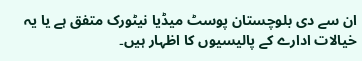ان سے دی بلوچستان پوسٹ میڈیا نیٹورک متفق ہے یا یہ خیالات ادارے کے پالیسیوں کا اظہار ہیں۔